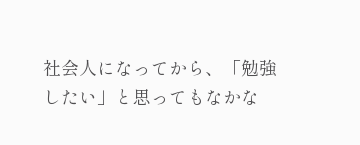社会人になってから、「勉強したい」と思ってもなかな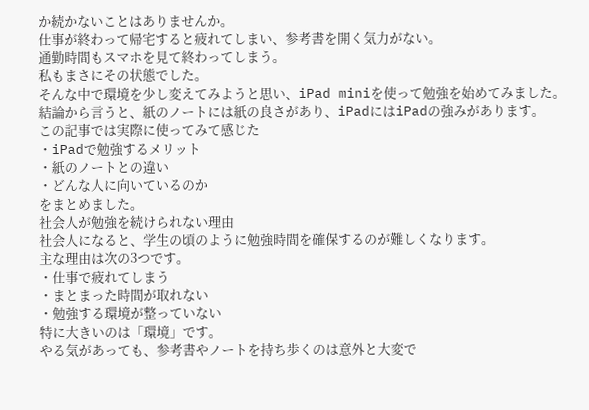か続かないことはありませんか。
仕事が終わって帰宅すると疲れてしまい、参考書を開く気力がない。
通勤時間もスマホを見て終わってしまう。
私もまさにその状態でした。
そんな中で環境を少し変えてみようと思い、iPad miniを使って勉強を始めてみました。
結論から言うと、紙のノートには紙の良さがあり、iPadにはiPadの強みがあります。
この記事では実際に使ってみて感じた
・iPadで勉強するメリット
・紙のノートとの違い
・どんな人に向いているのか
をまとめました。
社会人が勉強を続けられない理由
社会人になると、学生の頃のように勉強時間を確保するのが難しくなります。
主な理由は次の3つです。
・仕事で疲れてしまう
・まとまった時間が取れない
・勉強する環境が整っていない
特に大きいのは「環境」です。
やる気があっても、参考書やノートを持ち歩くのは意外と大変で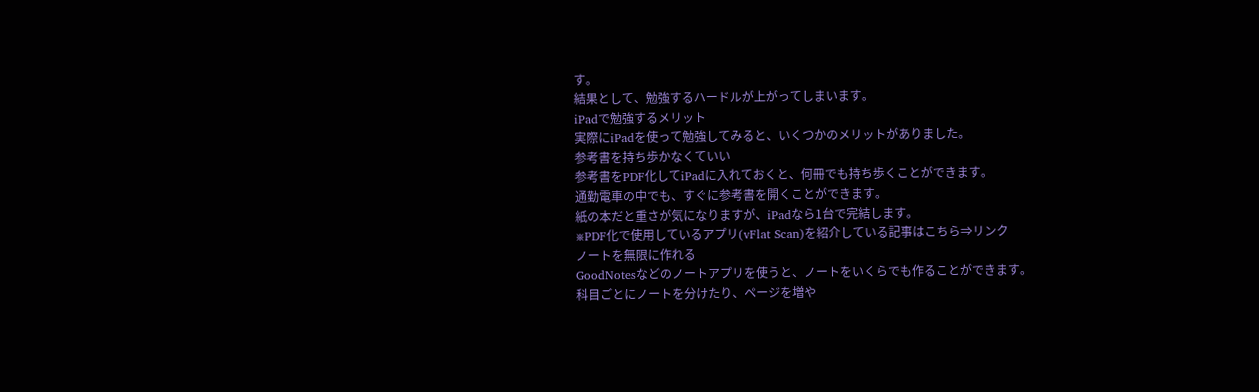す。
結果として、勉強するハードルが上がってしまいます。
iPadで勉強するメリット
実際にiPadを使って勉強してみると、いくつかのメリットがありました。
参考書を持ち歩かなくていい
参考書をPDF化してiPadに入れておくと、何冊でも持ち歩くことができます。
通勤電車の中でも、すぐに参考書を開くことができます。
紙の本だと重さが気になりますが、iPadなら1台で完結します。
※PDF化で使用しているアプリ(vFlat Scan)を紹介している記事はこちら⇒リンク
ノートを無限に作れる
GoodNotesなどのノートアプリを使うと、ノートをいくらでも作ることができます。
科目ごとにノートを分けたり、ページを増や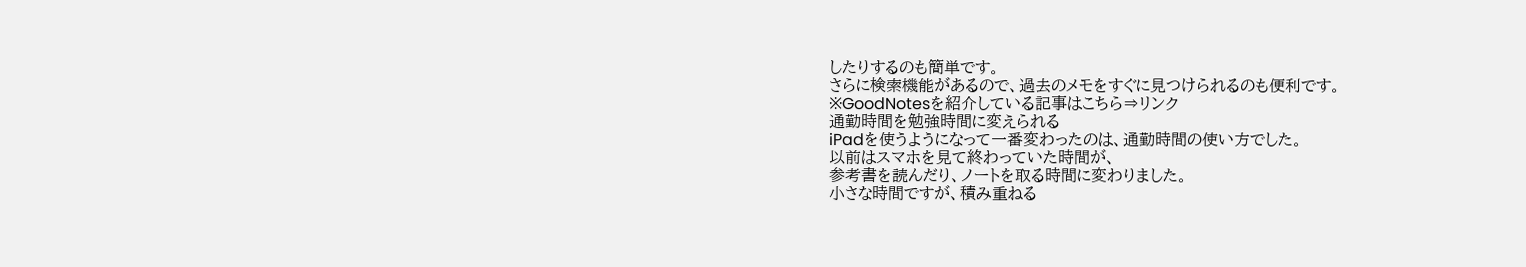したりするのも簡単です。
さらに検索機能があるので、過去のメモをすぐに見つけられるのも便利です。
※GoodNotesを紹介している記事はこちら⇒リンク
通勤時間を勉強時間に変えられる
iPadを使うようになって一番変わったのは、通勤時間の使い方でした。
以前はスマホを見て終わっていた時間が、
参考書を読んだり、ノートを取る時間に変わりました。
小さな時間ですが、積み重ねる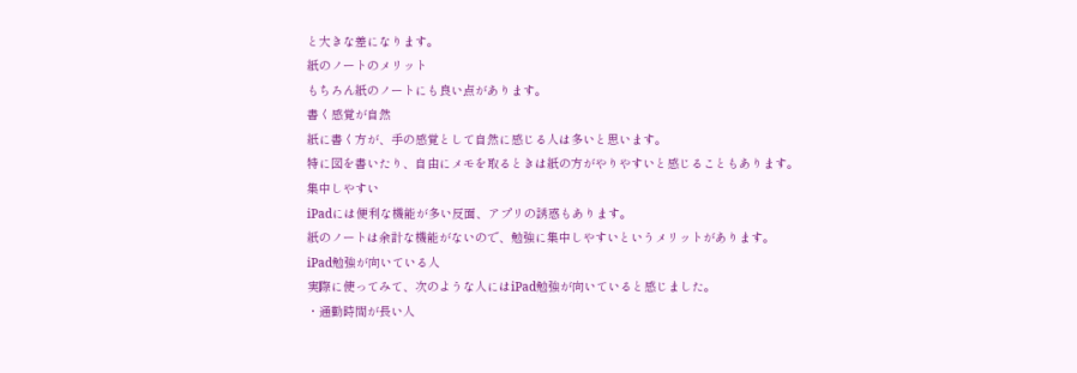と大きな差になります。
紙のノートのメリット
もちろん紙のノートにも良い点があります。
書く感覚が自然
紙に書く方が、手の感覚として自然に感じる人は多いと思います。
特に図を書いたり、自由にメモを取るときは紙の方がやりやすいと感じることもあります。
集中しやすい
iPadには便利な機能が多い反面、アプリの誘惑もあります。
紙のノートは余計な機能がないので、勉強に集中しやすいというメリットがあります。
iPad勉強が向いている人
実際に使ってみて、次のような人にはiPad勉強が向いていると感じました。
・通勤時間が長い人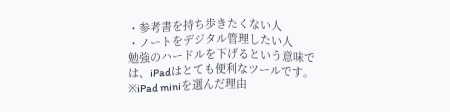・参考書を持ち歩きたくない人
・ノートをデジタル管理したい人
勉強のハードルを下げるという意味では、iPadはとても便利なツールです。
※iPad miniを選んだ理由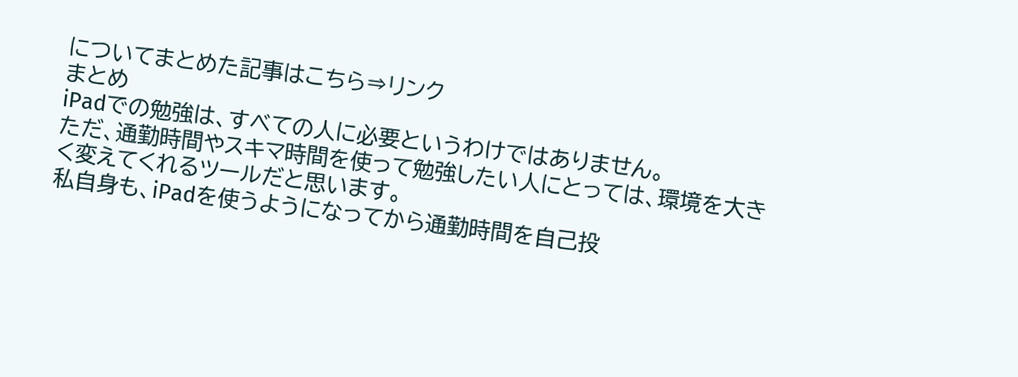についてまとめた記事はこちら⇒リンク
まとめ
iPadでの勉強は、すべての人に必要というわけではありません。
ただ、通勤時間やスキマ時間を使って勉強したい人にとっては、環境を大きく変えてくれるツールだと思います。
私自身も、iPadを使うようになってから通勤時間を自己投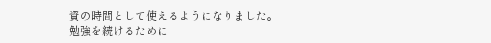資の時間として使えるようになりました。
勉強を続けるために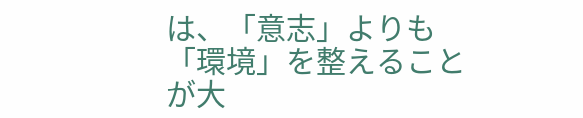は、「意志」よりも「環境」を整えることが大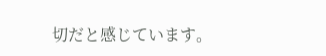切だと感じています。